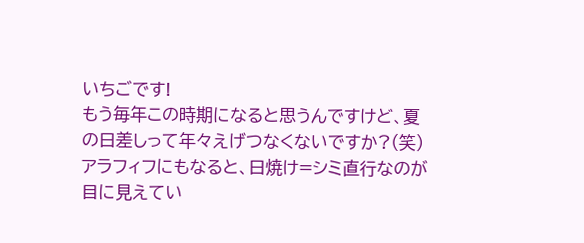いちごです!
もう毎年この時期になると思うんですけど、夏の日差しって年々えげつなくないですか?(笑)
アラフィフにもなると、日焼け=シミ直行なのが目に見えてい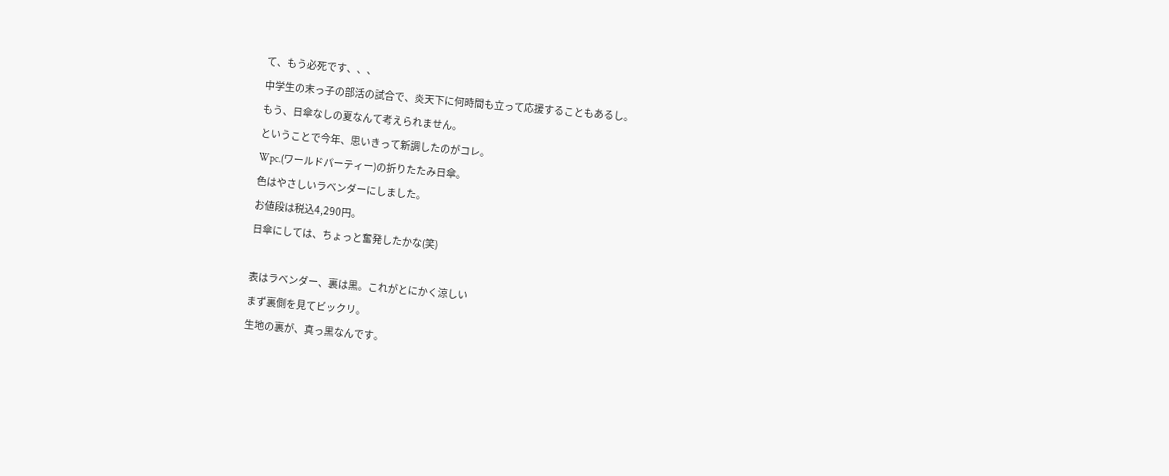て、もう必死です、、、
中学生の末っ子の部活の試合で、炎天下に何時間も立って応援することもあるし。
もう、日傘なしの夏なんて考えられません。
ということで今年、思いきって新調したのがコレ。
Wpc.(ワールドパーティー)の折りたたみ日傘。
色はやさしいラベンダーにしました。
お値段は税込4,290円。
日傘にしては、ちょっと奮発したかな(笑)

表はラベンダー、裏は黒。これがとにかく涼しい
まず裏側を見てビックリ。
生地の裏が、真っ黒なんです。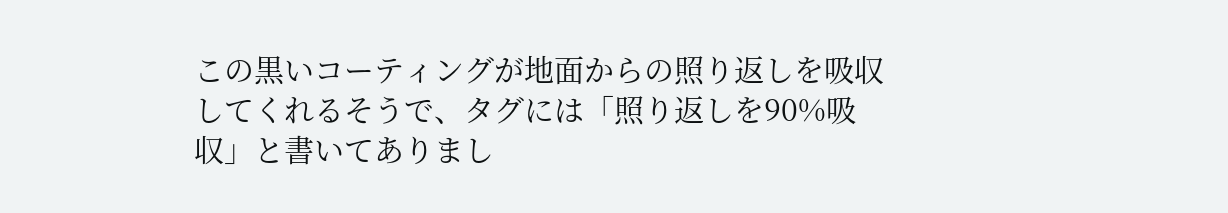この黒いコーティングが地面からの照り返しを吸収してくれるそうで、タグには「照り返しを90%吸収」と書いてありまし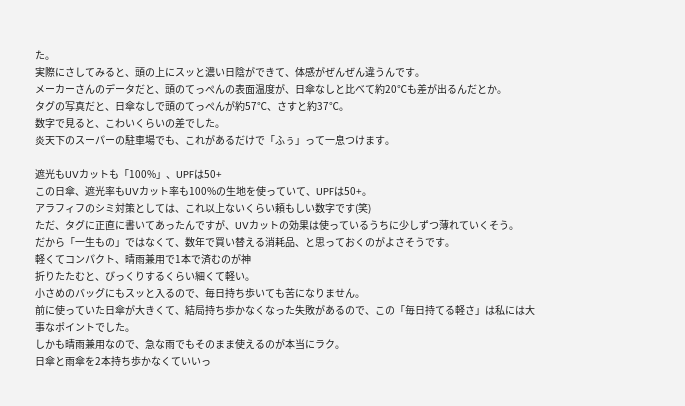た。
実際にさしてみると、頭の上にスッと濃い日陰ができて、体感がぜんぜん違うんです。
メーカーさんのデータだと、頭のてっぺんの表面温度が、日傘なしと比べて約20℃も差が出るんだとか。
タグの写真だと、日傘なしで頭のてっぺんが約57℃、さすと約37℃。
数字で見ると、こわいくらいの差でした。
炎天下のスーパーの駐車場でも、これがあるだけで「ふぅ」って一息つけます。

遮光もUVカットも「100%」、UPFは50+
この日傘、遮光率もUVカット率も100%の生地を使っていて、UPFは50+。
アラフィフのシミ対策としては、これ以上ないくらい頼もしい数字です(笑)
ただ、タグに正直に書いてあったんですが、UVカットの効果は使っているうちに少しずつ薄れていくそう。
だから「一生もの」ではなくて、数年で買い替える消耗品、と思っておくのがよさそうです。
軽くてコンパクト、晴雨兼用で1本で済むのが神
折りたたむと、びっくりするくらい細くて軽い。
小さめのバッグにもスッと入るので、毎日持ち歩いても苦になりません。
前に使っていた日傘が大きくて、結局持ち歩かなくなった失敗があるので、この「毎日持てる軽さ」は私には大事なポイントでした。
しかも晴雨兼用なので、急な雨でもそのまま使えるのが本当にラク。
日傘と雨傘を2本持ち歩かなくていいっ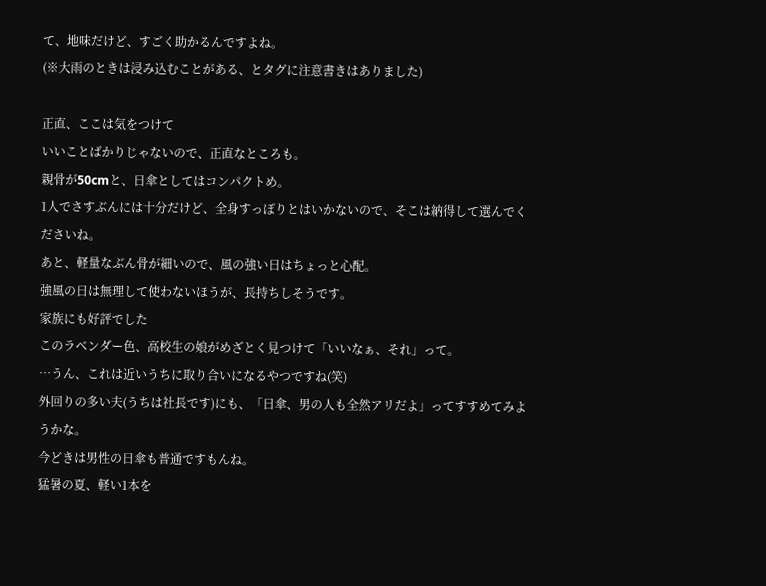て、地味だけど、すごく助かるんですよね。
(※大雨のときは浸み込むことがある、とタグに注意書きはありました)

正直、ここは気をつけて
いいことばかりじゃないので、正直なところも。
親骨が50cmと、日傘としてはコンパクトめ。
1人でさすぶんには十分だけど、全身すっぽりとはいかないので、そこは納得して選んでくださいね。
あと、軽量なぶん骨が細いので、風の強い日はちょっと心配。
強風の日は無理して使わないほうが、長持ちしそうです。
家族にも好評でした
このラベンダー色、高校生の娘がめざとく見つけて「いいなぁ、それ」って。
…うん、これは近いうちに取り合いになるやつですね(笑)
外回りの多い夫(うちは社長です)にも、「日傘、男の人も全然アリだよ」ってすすめてみようかな。
今どきは男性の日傘も普通ですもんね。
猛暑の夏、軽い1本を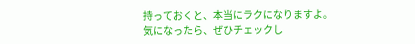持っておくと、本当にラクになりますよ。
気になったら、ぜひチェックし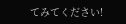てみてください!